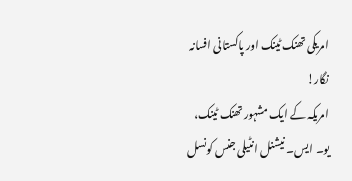امریکی تھنک ٹینک اور پاکستانی افسانہ نگار!
امریکہ کے ایک مشہور تھنک ٹینک، یو۔ ایس۔ نیشنل انٹیلی جنس کونسل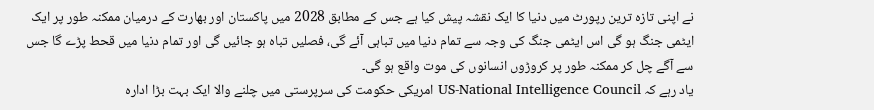نے اپنی تازہ ترین رپورٹ میں دنیا کا ایک نقشہ پیش کیا ہے جس کے مطابق 2028 میں پاکستان اور بھارت کے درمیان ممکنہ طور پر ایک ایٹمی جنگ ہو گی اس ایٹمی جنگ کی وجہ سے تمام دنیا میں تباہی آئے گی، فصلیں تباہ ہو جائیں گی اور تمام دنیا میں قحط پڑے گا جس سے آگے چل کر ممکنہ طور پر کروڑوں انسانوں کی موت واقع ہو گی۔
یاد رہے کہ US-National Intelligence Council امریکی حکومت کی سرپرستی میں چلنے والا ایک بہت بڑا ادارہ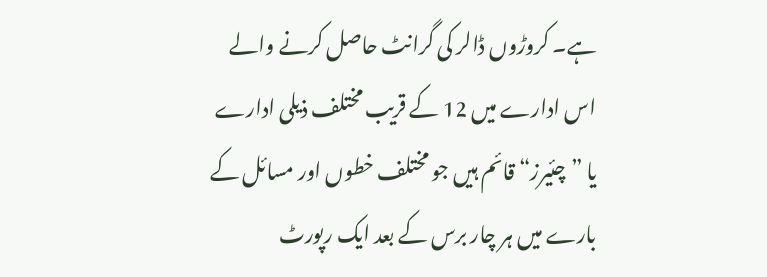ہے۔ کروڑوں ڈالر کی گرانٹ حاصل کرنے والے اس ادارے میں 12 کے قریب مختلف ذیلی ادارے یا ”چئیرز“ قائم ہیں جو مختلف خطوں اور مسائل کے بارے میں ہر چار برس کے بعد ایک رپورٹ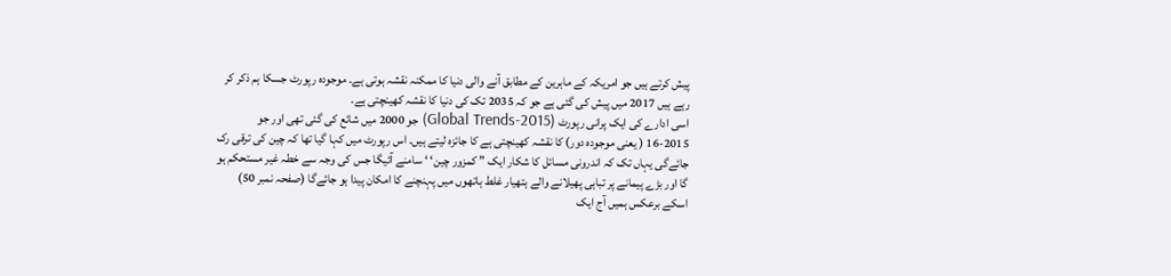پیش کرتے ہیں جو امریکہ کے ماہرین کے مطابق آنے والی دنیا کا ممکنہ نقشہ ہوتی ہے۔ موجودہ رپورٹ جسکا ہم ذکر کر رہے ہیں 2017 میں پیش کی گئی ہے جو کہ 2035 تک کی دنیا کا نقشہ کھینچتی ہے۔
اسی ادارے کی ایک پرانی رپورٹ (Global Trends-2015) جو 2000 میں شائع کی گئی تھی اور جو 2015-16 ( یعنی موجودہ دور) کا نقشہ کھینچتی ہے کا جائزہ لیتے ہیں۔ اس رپورٹ میں کہا گیا تھا کہ چین کی ترقی رک جائےگی یہاں تک کہ اندرونی مسائل کا شکار ایک ” کمزور چین‘ ‘ سامنے آئیگا جس کی وجہ سے خطہ غیر مستحکم ہو گا اور بڑے پیمانے پر تباہی پھیلانے والے ہتھیار غلط ہاتھوں میں پہنچنے کا امکان پیدا ہو جائےگا (صفحہ نمبر 50) اسکے برعکس ہمیں آج ایک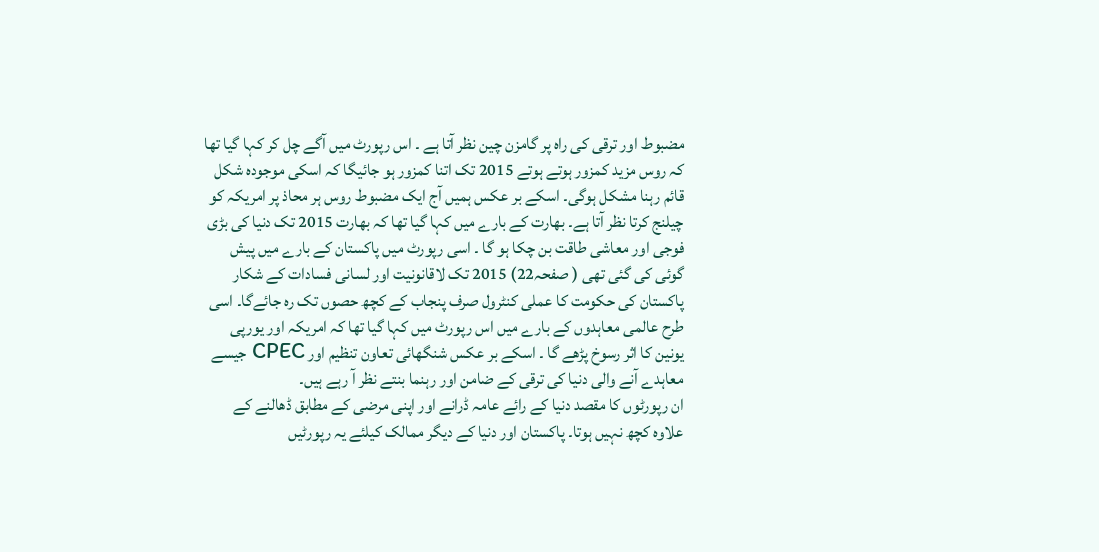مضبوط اور ترقی کی راہ پر گامزن چین نظر آتا ہے ۔ اس رپورٹ میں آگے چل کر کہا گیا تھا کہ روس مزید کمزور ہوتے ہوتے 2015 تک اتنا کمزور ہو جائیگا کہ اسکی موجودہ شکل قائم رہنا مشکل ہوگی۔ اسکے بر عکس ہمیں آج ایک مضبوط روس ہر محاذ پر امریکہ کو چیلنج کرتا نظر آتا ہے۔ بھارت کے بارے میں کہا گیا تھا کہ بھارت 2015 تک دنیا کی بڑی فوجی اور معاشی طاقت بن چکا ہو گا ۔ اسی رپورٹ میں پاکستان کے بارے میں پیش گوئی کی گئی تھی ( صفحہ22) 2015 تک لاقانونیت اور لسانی فسادات کے شکار پاکستان کی حکومت کا عملی کنٹرول صرف پنجاب کے کچھ حصوں تک رہ جائےگا۔ اسی طرح عالمی معاہدوں کے بارے میں اس رپورٹ میں کہا گیا تھا کہ امریکہ اور یورپی یونین کا اثر رسوخ پڑھے گا ۔ اسکے بر عکس شنگھائی تعاون تنظیم اور CPEC جیسے معاہدے آنے والی دنیا کی ترقی کے ضامن اور رہنما بنتے نظر آ رہے ہیں۔
ان رپورٹوں کا مقصد دنیا کے رائے عامہ ڈرانے اور اپنی مرضی کے مطابق ڈھالنے کے علاوہ کچھ نہیں ہوتا۔ پاکستان اور دنیا کے دیگر ممالک کیلئے یہ رپورٹیں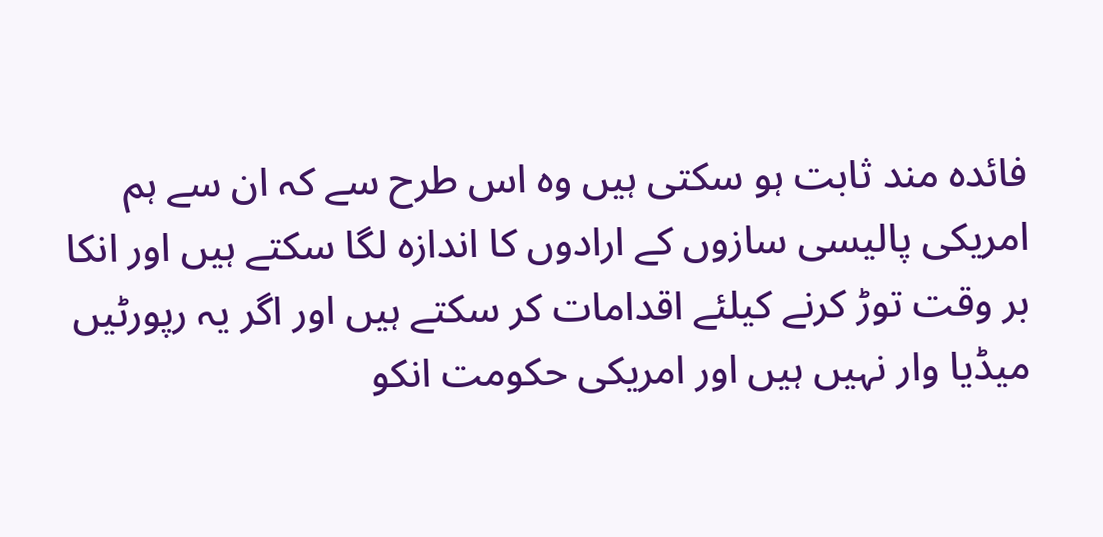فائدہ مند ثابت ہو سکتی ہیں وہ اس طرح سے کہ ان سے ہم امریکی پالیسی سازوں کے ارادوں کا اندازہ لگا سکتے ہیں اور انکا بر وقت توڑ کرنے کیلئے اقدامات کر سکتے ہیں اور اگر یہ رپورٹیں میڈیا وار نہیں ہیں اور امریکی حکومت انکو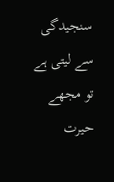سنجیدگی سے لیتی ہے تو مجھے حیرت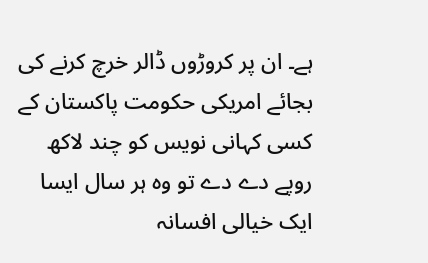ہے۔ ان پر کروڑوں ڈالر خرچ کرنے کی بجائے امریکی حکومت پاکستان کے کسی کہانی نویس کو چند لاکھ روپے دے دے تو وہ ہر سال ایسا ایک خیالی افسانہ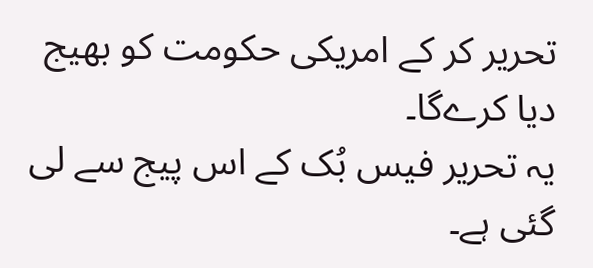تحریر کر کے امریکی حکومت کو بھیج دیا کرےگا۔
یہ تحریر فیس بُک کے اس پیج سے لی گئی ہے۔